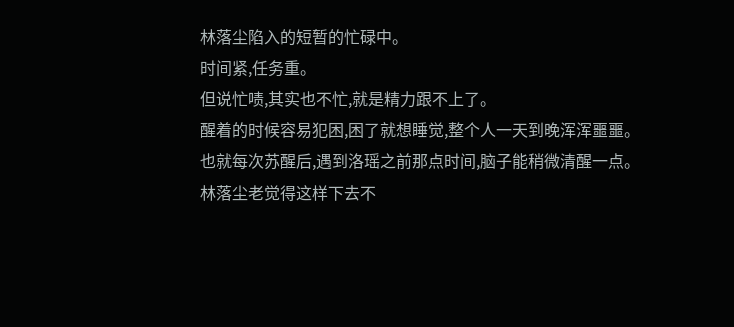林落尘陷入的短暂的忙碌中。
时间紧,任务重。
但说忙啧,其实也不忙,就是精力跟不上了。
醒着的时候容易犯困,困了就想睡觉,整个人一天到晚浑浑噩噩。
也就每次苏醒后,遇到洛瑶之前那点时间,脑子能稍微清醒一点。
林落尘老觉得这样下去不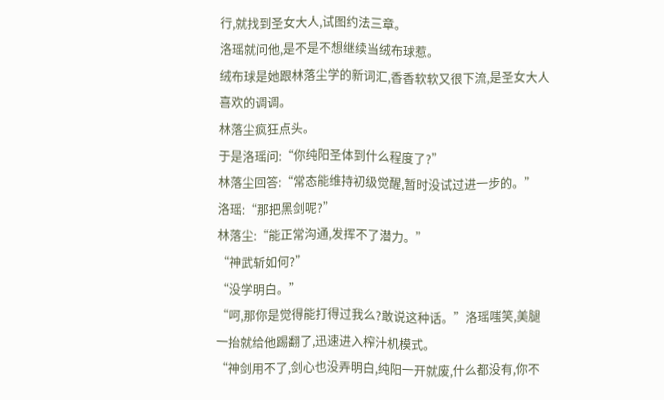行,就找到圣女大人,试图约法三章。
洛瑶就问他,是不是不想继续当绒布球惹。
绒布球是她跟林落尘学的新词汇,香香软软又很下流,是圣女大人喜欢的调调。
林落尘疯狂点头。
于是洛瑶问:“你纯阳圣体到什么程度了?”
林落尘回答:“常态能维持初级觉醒,暂时没试过进一步的。”
洛瑶:“那把黑剑呢?”
林落尘:“能正常沟通,发挥不了潜力。”
“神武斩如何?”
“没学明白。”
“呵,那你是觉得能打得过我么?敢说这种话。”洛瑶嗤笑,美腿一抬就给他踢翻了,迅速进入榨汁机模式。
“神剑用不了,剑心也没弄明白,纯阳一开就废,什么都没有,你不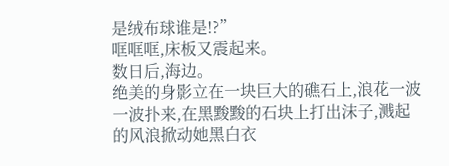是绒布球谁是!?”
哐哐哐,床板又震起来。
数日后,海边。
绝美的身影立在一块巨大的礁石上,浪花一波一波扑来,在黑黢黢的石块上打出沫子,溅起的风浪掀动她黑白衣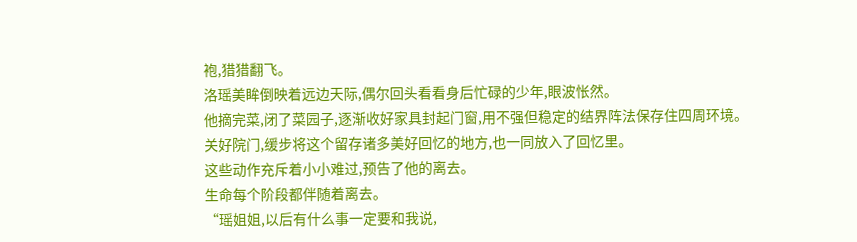袍,猎猎翻飞。
洛瑶美眸倒映着远边天际,偶尔回头看看身后忙碌的少年,眼波怅然。
他摘完菜,闭了菜园子,逐渐收好家具封起门窗,用不强但稳定的结界阵法保存住四周环境。
关好院门,缓步将这个留存诸多美好回忆的地方,也一同放入了回忆里。
这些动作充斥着小小难过,预告了他的离去。
生命每个阶段都伴随着离去。
“瑶姐姐,以后有什么事一定要和我说,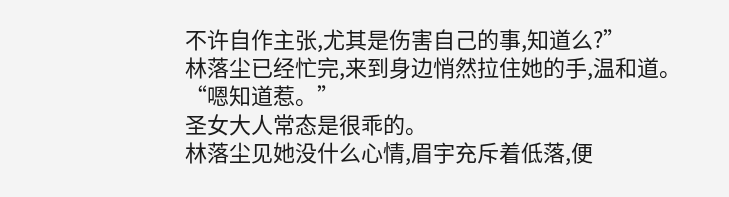不许自作主张,尤其是伤害自己的事,知道么?”
林落尘已经忙完,来到身边悄然拉住她的手,温和道。
“嗯知道惹。”
圣女大人常态是很乖的。
林落尘见她没什么心情,眉宇充斥着低落,便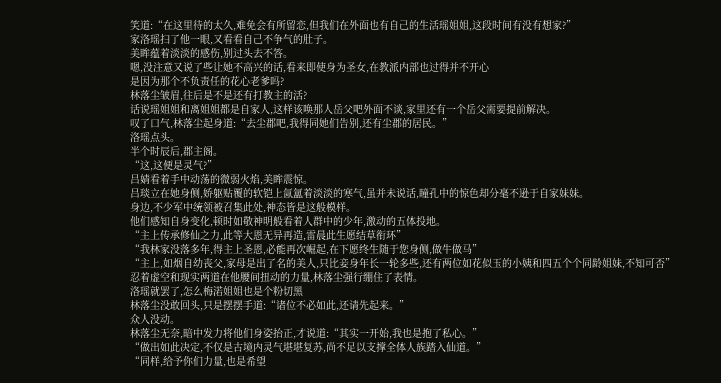笑道:“在这里待的太久,难免会有所留恋,但我们在外面也有自己的生活瑶姐姐,这段时间有没有想家?”
家洛瑶扫了他一眼,又看看自己不争气的肚子。
美眸蕴着淡淡的感伤,别过头去不答。
嗯,没注意又说了些让她不高兴的话,看来即使身为圣女,在教派内部也过得并不开心
是因为那个不负责任的花心老爹吗?
林落尘皱眉,往后是不是还有打教主的活?
话说瑶姐姐和离姐姐都是自家人,这样该唤那人岳父吧外面不谈,家里还有一个岳父需要提前解决。
叹了口气,林落尘起身道:“去尘郡吧,我得同她们告别,还有尘郡的居民。”
洛瑶点头。
半个时辰后,郡主阁。
“这,这便是灵气?”
吕婧看着手中动荡的微弱火焰,美眸震惊。
吕琰立在她身侧,娇躯贴覆的软铠上氤氲着淡淡的寒气,虽并未说话,瞳孔中的惊色却分毫不逊于自家妹妹。
身边,不少军中统领被召集此处,神态皆是这般模样。
他们感知自身变化,顿时如敬神明般看着人群中的少年,激动的五体投地。
“主上传承修仙之力,此等大恩无异再造,雷晨此生愿结草衔环”
“我林家没落多年,得主上圣恩,必能再次崛起,在下愿终生随于您身侧,做牛做马”
“主上,如烟自幼丧父,家母是出了名的美人,只比妾身年长一轮多些,还有两位如花似玉的小姨和四五个个同龄姐妹,不知可否”
忍着虚空和现实两道在他腰间扭动的力量,林落尘强行绷住了表情。
洛瑶就罢了,怎么梅渃姐姐也是个粉切黑
林落尘没敢回头,只是摆摆手道:“诸位不必如此,还请先起来。”
众人没动。
林落尘无奈,暗中发力将他们身姿抬正,才说道:“其实一开始,我也是抱了私心。”
“做出如此决定,不仅是古境内灵气堪堪复苏,尚不足以支撑全体人族踏入仙道。”
“同样,给予你们力量,也是希望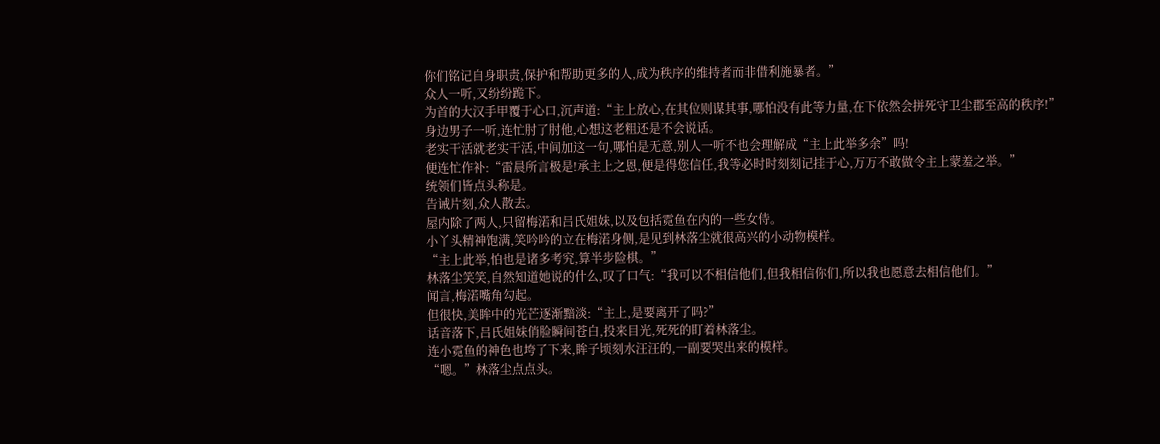你们铭记自身职责,保护和帮助更多的人,成为秩序的维持者而非借利施暴者。”
众人一听,又纷纷跪下。
为首的大汉手甲覆于心口,沉声道:“主上放心,在其位则谋其事,哪怕没有此等力量,在下依然会拼死守卫尘郡至高的秩序!”
身边男子一听,连忙肘了肘他,心想这老粗还是不会说话。
老实干活就老实干活,中间加这一句,哪怕是无意,别人一听不也会理解成“主上此举多余”吗!
便连忙作补:“雷晨所言极是!承主上之恩,便是得您信任,我等必时时刻刻记挂于心,万万不敢做令主上蒙羞之举。”
统领们皆点头称是。
告诫片刻,众人散去。
屋内除了两人,只留梅渃和吕氏姐妹,以及包括霓鱼在内的一些女侍。
小丫头精神饱满,笑吟吟的立在梅渃身侧,是见到林落尘就很高兴的小动物模样。
“主上此举,怕也是诸多考究,算半步险棋。”
林落尘笑笑,自然知道她说的什么,叹了口气:“我可以不相信他们,但我相信你们,所以我也愿意去相信他们。”
闻言,梅渃嘴角勾起。
但很快,美眸中的光芒逐渐黯淡:“主上,是要离开了吗?”
话音落下,吕氏姐妹俏脸瞬间苍白,投来目光,死死的盯着林落尘。
连小霓鱼的神色也垮了下来,眸子顷刻水汪汪的,一副要哭出来的模样。
“嗯。”林落尘点点头。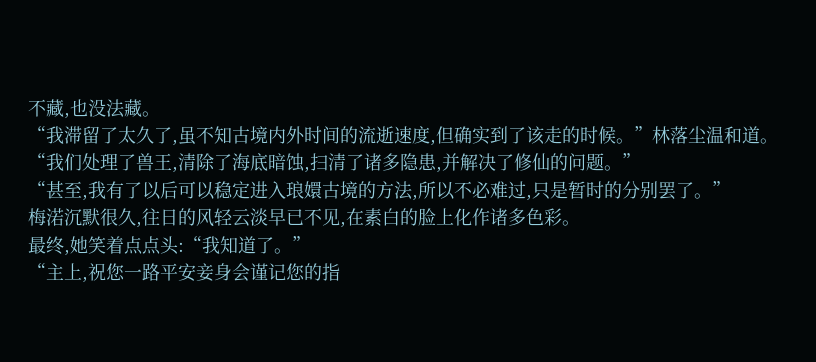不藏,也没法藏。
“我滞留了太久了,虽不知古境内外时间的流逝速度,但确实到了该走的时候。”林落尘温和道。
“我们处理了兽王,清除了海底暗蚀,扫清了诸多隐患,并解决了修仙的问题。”
“甚至,我有了以后可以稳定进入琅嬛古境的方法,所以不必难过,只是暂时的分别罢了。”
梅渃沉默很久,往日的风轻云淡早已不见,在素白的脸上化作诸多色彩。
最终,她笑着点点头:“我知道了。”
“主上,祝您一路平安妾身会谨记您的指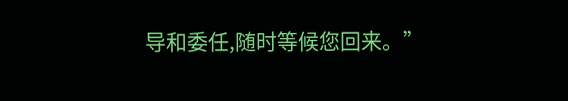导和委任,随时等候您回来。”